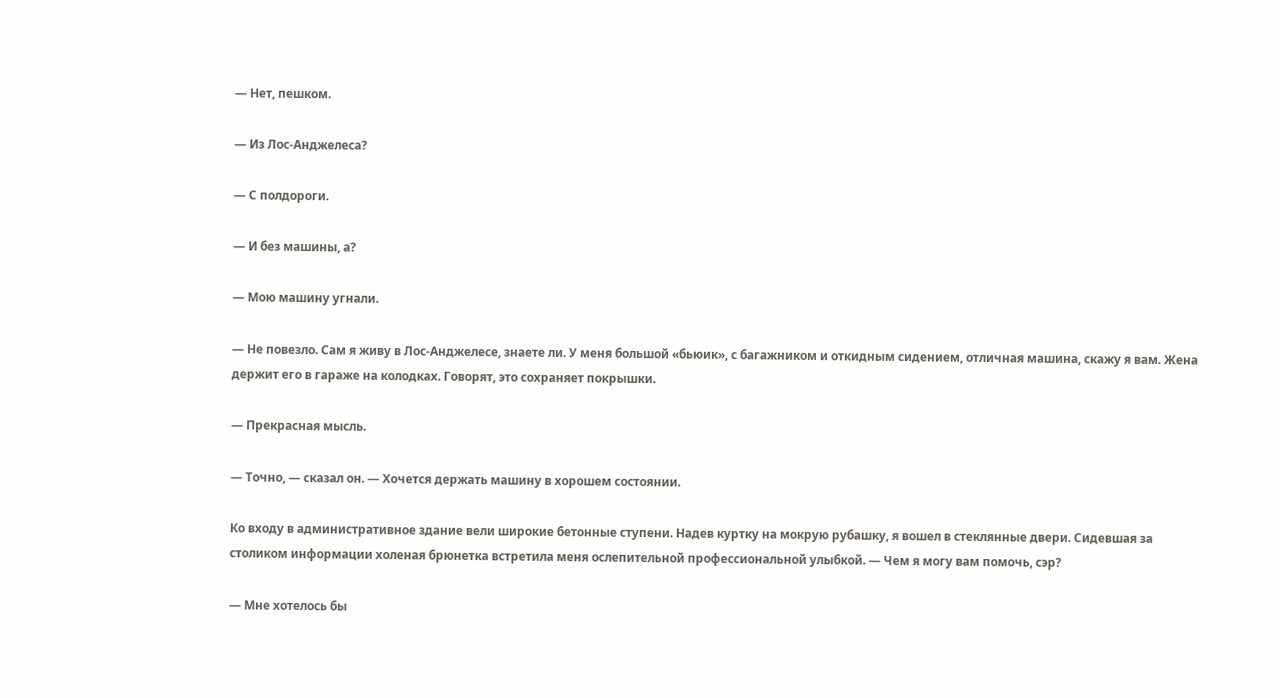— Нет, пешком.

— Из Лос-Анджелеса?

— С полдороги.

— И без машины, а?

— Мою машину угнали.

— Не повезло. Сам я живу в Лос-Анджелесе, знаете ли. У меня большой «бьюик», с багажником и откидным сидением, отличная машина, скажу я вам. Жена держит его в гараже на колодках. Говорят, это сохраняет покрышки.

— Прекрасная мысль.

— Точно, — сказал он. — Хочется держать машину в хорошем состоянии.

Ко входу в административное здание вели широкие бетонные ступени. Надев куртку на мокрую рубашку, я вошел в стеклянные двери. Сидевшая за столиком информации холеная брюнетка встретила меня ослепительной профессиональной улыбкой. — Чем я могу вам помочь, сэр?

— Мне хотелось бы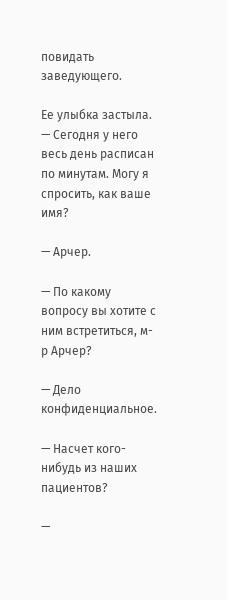повидать заведующего.

Ее улыбка застыла. — Сегодня у него весь день расписан по минутам. Могу я спросить, как ваше имя?

— Арчер.

— По какому вопросу вы хотите с ним встретиться, м-р Арчер?

— Дело конфиденциальное.

— Насчет кого-нибудь из наших пациентов?

—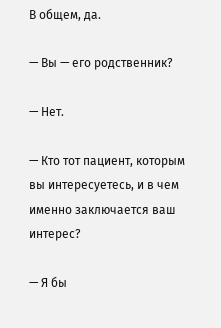В общем, да.

— Вы — его родственник?

— Нет.

— Кто тот пациент, которым вы интересуетесь, и в чем именно заключается ваш интерес?

— Я бы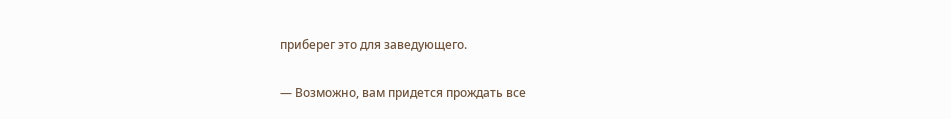приберег это для заведующего.

— Возможно, вам придется прождать все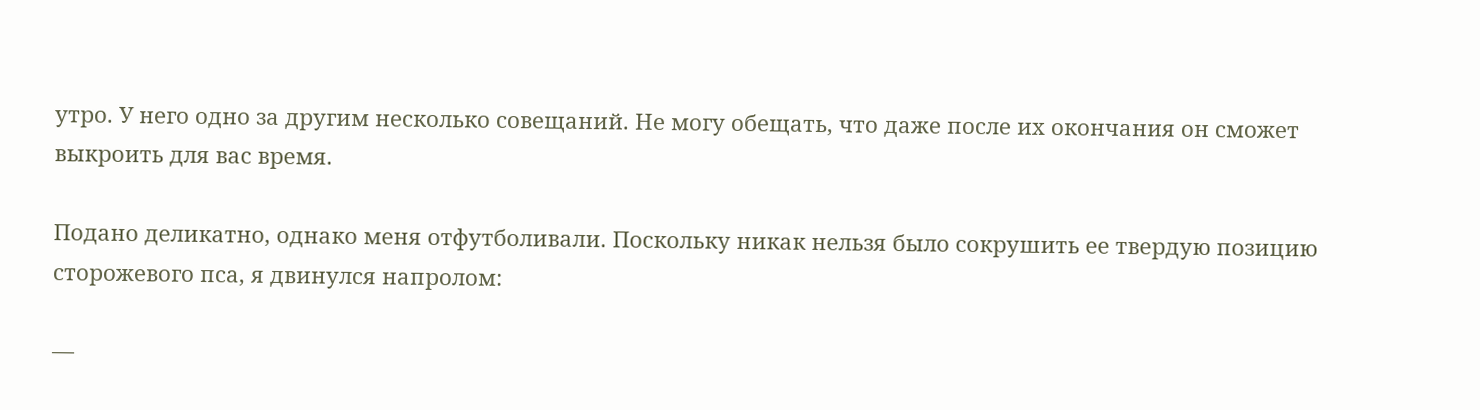утро. У него одно за другим несколько совещаний. Не могу обещать, что даже после их окончания он сможет выкроить для вас время.

Подано деликатно, однако меня отфутболивали. Поскольку никак нельзя было сокрушить ее твердую позицию сторожевого пса, я двинулся напролом:

—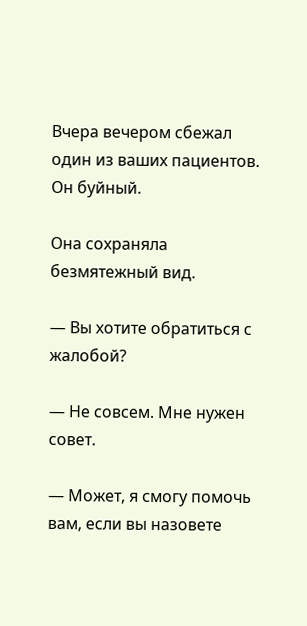Вчера вечером сбежал один из ваших пациентов. Он буйный.

Она сохраняла безмятежный вид.

— Вы хотите обратиться с жалобой?

— Не совсем. Мне нужен совет.

— Может, я смогу помочь вам, если вы назовете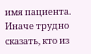имя пациента. Иначе трудно сказать, кто из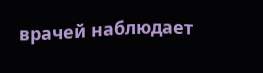врачей наблюдает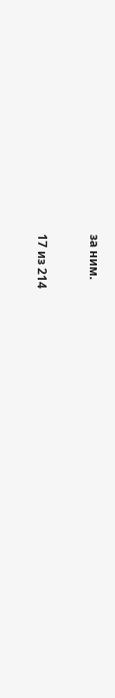за ним.



17 из 214